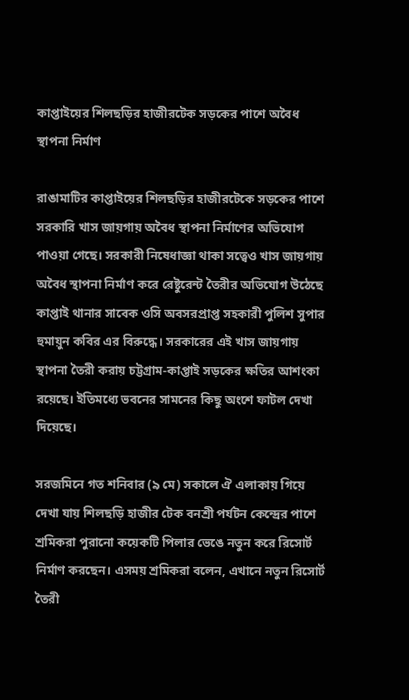কাপ্তাইয়ের শিলছড়ির হাজীরটেক সড়কের পাশে অবৈধ স্থাপনা নির্মাণ

রাঙামাটির কাপ্তাইয়ের শিলছড়ির হাজীরটেকে সড়কের পাশে সরকারি খাস জায়গায় অবৈধ স্থাপনা নির্মাণের অভিযোগ পাওয়া গেছে। সরকারী নিষেধাজ্ঞা থাকা সত্বেও খাস জায়গায় অবৈধ স্থাপনা নির্মাণ করে রেষ্টুরেন্ট তৈরীর অভিযোগ উঠেছে কাপ্তাই থানার সাবেক ওসি অবসরপ্রাপ্ত সহকারী পুলিশ সুপার হুমায়ুন কবির এর বিরুদ্ধে। সরকারের এই খাস জায়গায় স্থাপনা তৈরী করায় চট্টগ্রাম-কাপ্তাই সড়কের ক্ষতির আশংকা রয়েছে। ইতিমধ্যে ভবনের সামনের কিছু অংশে ফাটল দেখা দিয়েছে।

সরজমিনে গত শনিবার (৯ মে) সকালে ঐ এলাকায় গিয়ে দেখা যায় শিলছড়ি হাজীর টেক বনশ্রী পর্যটন কেন্দ্রের পাশে শ্রমিকরা পুরানো কয়েকটি পিলার ভেঙে নতুন করে রিসোর্ট নির্মাণ করছেন। এসময় শ্রমিকরা বলেন, এখানে নতুন রিসোর্ট তৈরী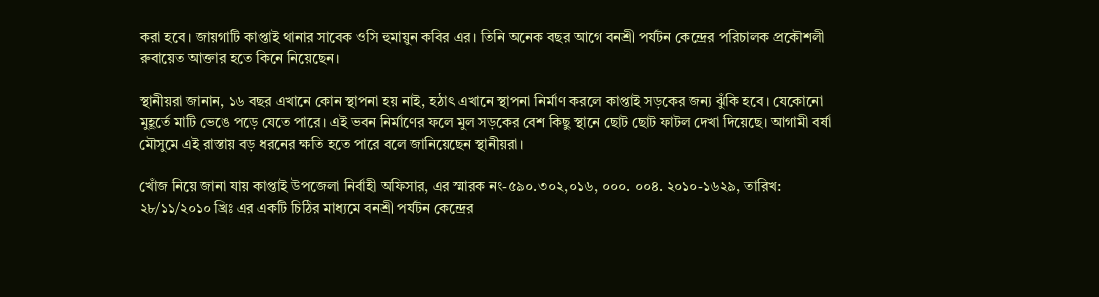করা হবে। জায়গাটি কাপ্তাই থানার সাবেক ওসি হুমায়ুন কবির এর। তিনি অনেক বছর আগে বনশ্রী পর্যটন কেন্দ্রের পরিচালক প্রকৌশলী রুবায়েত আক্তার হতে কিনে নিয়েছেন।

স্থানীয়রা জানান, ১৬ বছর এখানে কোন স্থাপনা হয় নাই, হঠাৎ এখানে স্থাপনা নির্মাণ করলে কাপ্তাই সড়কের জন্য ঝুঁকি হবে। যেকোনো মুহূর্তে মাটি ভেঙে পড়ে যেতে পারে। এই ভবন নির্মাণের ফলে মুল সড়কের বেশ কিছু স্থানে ছোট ছোট ফাটল দেখা দিয়েছে। আগামী বর্ষা মৌসুমে এই রাস্তায় বড় ধরনের ক্ষতি হতে পারে বলে জানিয়েছেন স্থানীয়রা।

খোঁজ নিয়ে জানা যায় কাপ্তাই উপজেলা নির্বাহী অফিসার, এর স্মারক নং-৫৯০.৩০২,০১৬, ০০০. ০০৪. ২০১০-১৬২৯, তারিখ: ২৮/১১/২০১০ খ্রিঃ এর একটি চিঠির মাধ্যমে বনশ্রী পর্যটন কেন্দ্রের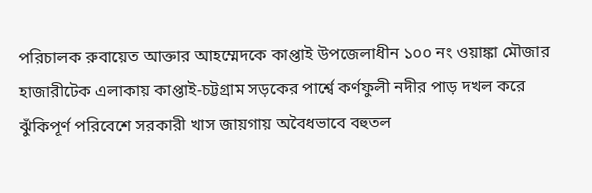পরিচালক রুবায়েত আক্তার আহম্মেদকে কাপ্তাই উপজেলাধীন ১০০ নং ওয়াঙ্কা মৌজার হাজারীটেক এলাকায় কাপ্তাই-চট্টগ্রাম সড়কের পার্শ্বে কর্ণফুলী নদীর পাড় দখল করে ঝুঁকিপূর্ণ পরিবেশে সরকারী খাস জায়গায় অবৈধভাবে বহুতল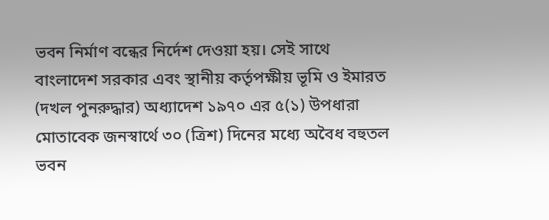ভবন নির্মাণ বন্ধের নির্দেশ দেওয়া হয়। সেই সাথে বাংলাদেশ সরকার এবং স্থানীয় কর্তৃপক্ষীয় ভূমি ও ইমারত (দখল পুনরুদ্ধার) অধ্যাদেশ ১৯৭০ এর ৫(১) উপধারা মোতাবেক জনস্বার্থে ৩০ (ত্রিশ) দিনের মধ্যে অবৈধ বহুতল ভবন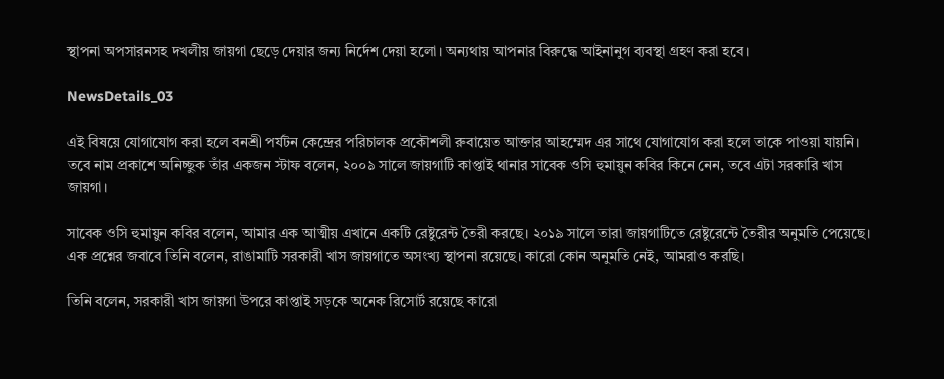স্থাপনা অপসারনসহ দখলীয় জায়গা ছেড়ে দেয়ার জন্য নির্দেশ দেয়া হলো। অন্যথায় আপনার বিরুদ্ধে আইনানুগ ব্যবস্থা গ্রহণ করা হবে।

NewsDetails_03

এই বিষয়ে যোগাযোগ করা হলে বনশ্রী পর্যটন কেন্দ্রের পরিচালক প্রকৌশলী রুবায়েত আক্তার আহম্মেদ এর সাথে যোগাযোগ করা হলে তাকে পাওয়া যায়নি। তবে নাম প্রকাশে অনিচ্ছুক তাঁর একজন স্টাফ বলেন, ২০০৯ সালে জায়গাটি কাপ্তাই থানার সাবেক ওসি হুমায়ুন কবির কিনে নেন, তবে এটা সরকারি খাস জায়গা।

সাবেক ওসি হুমায়ুন কবির বলেন, আমার এক আত্মীয় এখানে একটি রেষ্টুরেন্ট তৈরী করছে। ২০১৯ সালে তারা জায়গাটিতে রেষ্টুরেন্টে তৈরীর অনুমতি পেয়েছে। এক প্রশ্নের জবাবে তিনি বলেন, রাঙামাটি সরকারী খাস জায়গাতে অসংখ্য স্থাপনা রয়েছে। কারো কোন অনুমতি নেই, আমরাও করছি।

তিনি বলেন, সরকারী খাস জায়গা উপরে কাপ্তাই সড়কে অনেক রিসোর্ট রয়েছে কারো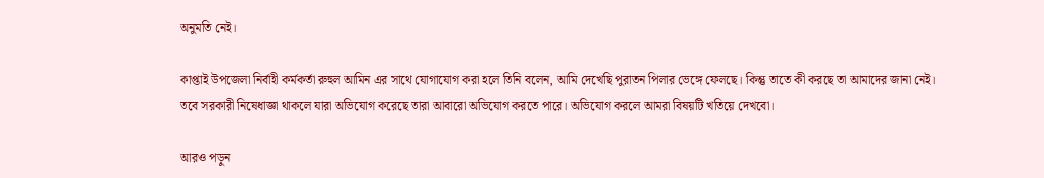অনুমতি নেই।

কাপ্তাই উপজেলা নির্বাহী কর্মকর্তা রুহুল আমিন এর সাথে যোগাযোগ করা হলে তিনি বলেন, আমি দেখেছি পুরাতন পিলার ভেঙ্গে ফেলছে। কিন্তু তাতে কী করছে তা আমাদের জানা নেই। তবে সরকারী নিষেধাজ্ঞা থাকলে যারা অভিযোগ করেছে তারা আবারো অভিযোগ করতে পারে। অভিযোগ করলে আমরা বিষয়টি খতিয়ে দেখবো।

আরও পড়ুন